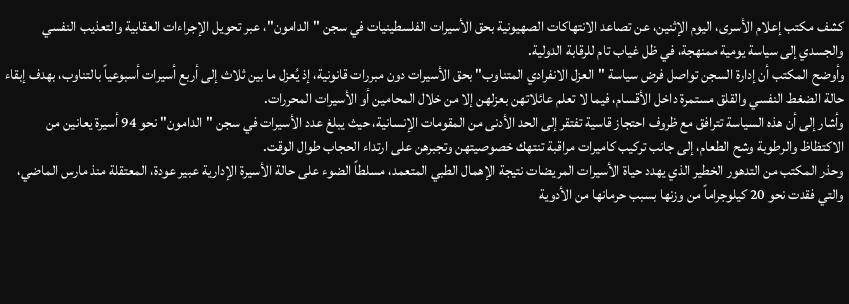كشف مكتب إعلام الأسرى، اليوم الإثنين، عن تصاعد الانتهاكات الصهيونية بحق الأسيرات الفلسطينيات في سجن "الدامون"، عبر تحويل الإجراءات العقابية والتعذيب النفسي والجسدي إلى سياسة يومية ممنهجة، في ظل غياب تام للرقابة الدولية.
وأوضح المكتب أن إدارة السجن تواصل فرض سياسة "العزل الانفرادي المتناوب" بحق الأسيرات دون مبررات قانونية، إذ يُعزل ما بين ثلاث إلى أربع أسيرات أسبوعياً بالتناوب، بهدف إبقاء حالة الضغط النفسي والقلق مستمرة داخل الأقسام، فيما لا تعلم عائلاتهن بعزلهن إلا من خلال المحامين أو الأسيرات المحررات.
وأشار إلى أن هذه السياسة تترافق مع ظروف احتجاز قاسية تفتقر إلى الحد الأدنى من المقومات الإنسانية، حيث يبلغ عدد الأسيرات في سجن "الدامون" نحو 94 أسيرة يعانين من الاكتظاظ والرطوبة وشح الطعام، إلى جانب تركيب كاميرات مراقبة تنتهك خصوصيتهن وتجبرهن على ارتداء الحجاب طوال الوقت.
وحذر المكتب من التدهور الخطير الذي يهدد حياة الأسيرات المريضات نتيجة الإهمال الطبي المتعمد، مسلطاً الضوء على حالة الأسيرة الإدارية عبير عودة، المعتقلة منذ مارس الماضي، والتي فقدت نحو 20 كيلوجراماً من وزنها بسبب حرمانها من الأدوية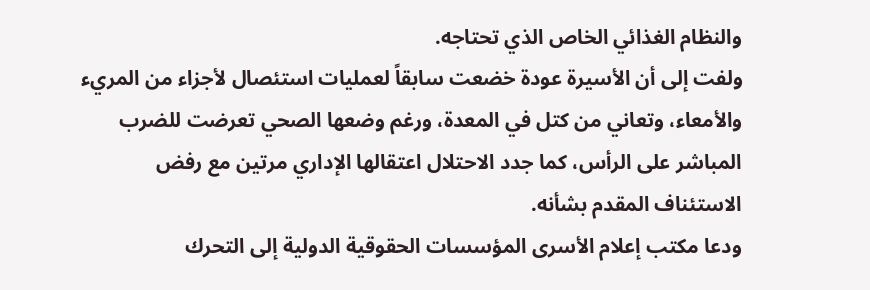والنظام الغذائي الخاص الذي تحتاجه.
ولفت إلى أن الأسيرة عودة خضعت سابقاً لعمليات استئصال لأجزاء من المريء والأمعاء، وتعاني من كتل في المعدة، ورغم وضعها الصحي تعرضت للضرب المباشر على الرأس، كما جدد الاحتلال اعتقالها الإداري مرتين مع رفض الاستئناف المقدم بشأنه.
ودعا مكتب إعلام الأسرى المؤسسات الحقوقية الدولية إلى التحرك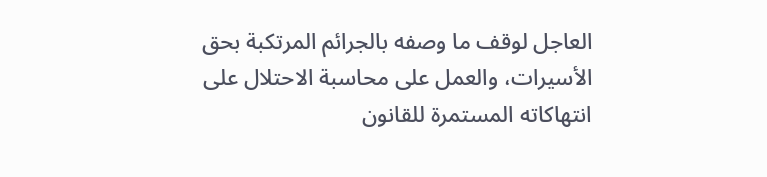العاجل لوقف ما وصفه بالجرائم المرتكبة بحق الأسيرات، والعمل على محاسبة الاحتلال على انتهاكاته المستمرة للقانون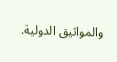والمواثيق الدولية.